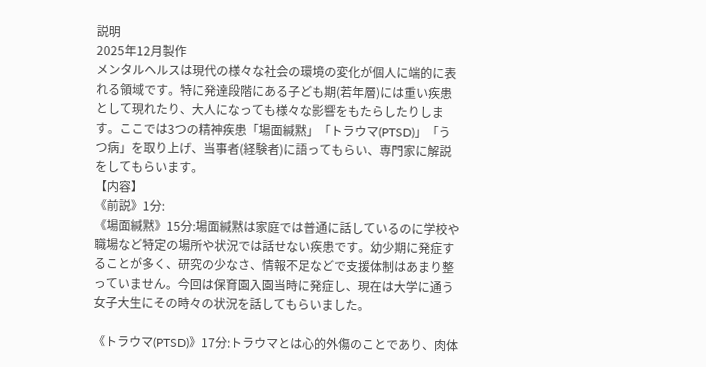説明
2025年12月製作
メンタルヘルスは現代の様々な社会の環境の変化が個人に端的に表れる領域です。特に発達段階にある子ども期(若年層)には重い疾患として現れたり、大人になっても様々な影響をもたらしたりします。ここでは3つの精神疾患「場面緘黙」「トラウマ(PTSD)」「うつ病」を取り上げ、当事者(経験者)に語ってもらい、専門家に解説をしてもらいます。
【内容】
《前説》1分:
《場面緘黙》15分:場面緘黙は家庭では普通に話しているのに学校や職場など特定の場所や状況では話せない疾患です。幼少期に発症することが多く、研究の少なさ、情報不足などで支援体制はあまり整っていません。今回は保育園入園当時に発症し、現在は大学に通う女子大生にその時々の状況を話してもらいました。

《トラウマ(PTSD)》17分:トラウマとは心的外傷のことであり、肉体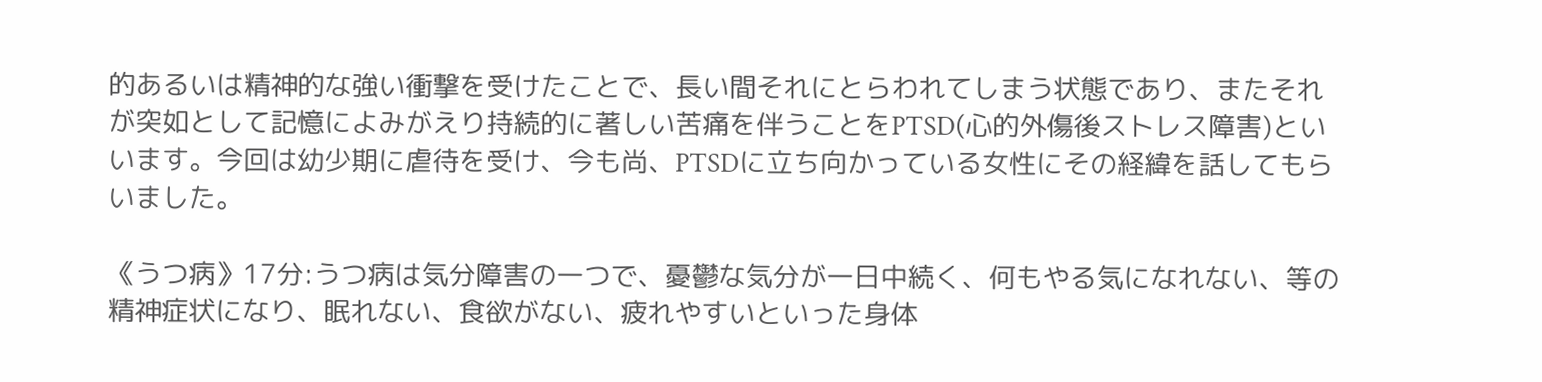的あるいは精神的な強い衝撃を受けたことで、長い間それにとらわれてしまう状態であり、またそれが突如として記憶によみがえり持続的に著しい苦痛を伴うことをPTSD(心的外傷後ストレス障害)といいます。今回は幼少期に虐待を受け、今も尚、PTSDに立ち向かっている女性にその経緯を話してもらいました。

《うつ病》17分:うつ病は気分障害の一つで、憂鬱な気分が一日中続く、何もやる気になれない、等の精神症状になり、眠れない、食欲がない、疲れやすいといった身体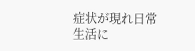症状が現れ日常生活に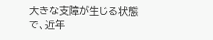大きな支障が生じる状態で、近年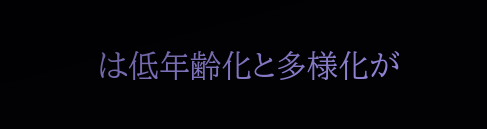は低年齢化と多様化が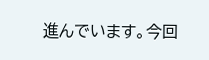進んでいます。今回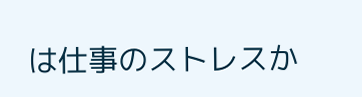は仕事のストレスか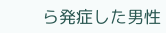ら発症した男性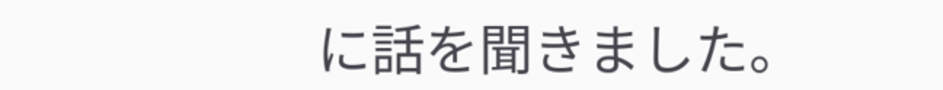に話を聞きました。